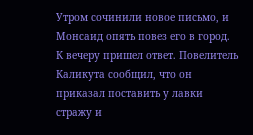Утром сочинили новое письмо, и Монсаид опять повез его в город. К вечеру пришел ответ. Повелитель Каликута сообщил, что он приказал поставить у лавки стражу и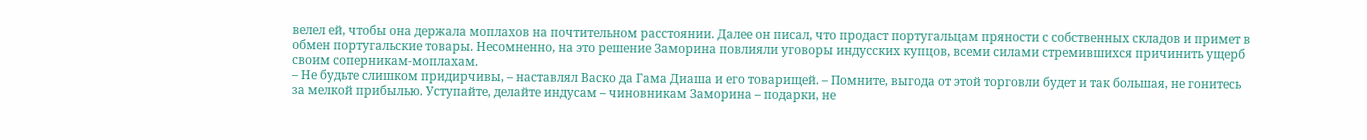велел ей, чтобы она держала моплахов на почтительном расстоянии. Далее он писал, что продаст португальцам пряности с собственных складов и примет в обмен португальские товары. Несомненно, на это решение Заморина повлияли уговоры индусских купцов, всеми силами стремившихся причинить ущерб своим соперникам-моплахам.
– Не будьте слишком придирчивы, – наставлял Васко да Гама Диаша и его товарищей. – Помните, выгода от этой торговли будет и так большая, не гонитесь за мелкой прибылью. Уступайте, делайте индусам – чиновникам Заморина – подарки, не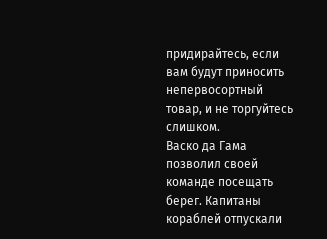придирайтесь, если вам будут приносить непервосортный товар, и не торгуйтесь слишком.
Васко да Гама позволил своей команде посещать берег. Капитаны кораблей отпускали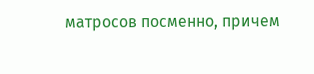матросов посменно, причем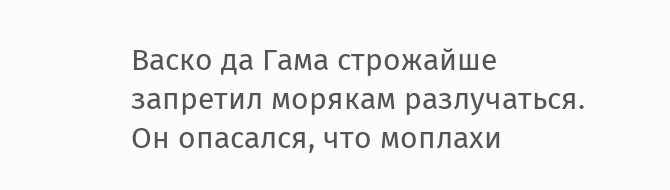Васко да Гама строжайше запретил морякам разлучаться. Он опасался, что моплахи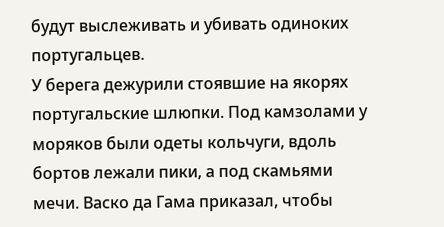будут выслеживать и убивать одиноких португальцев.
У берега дежурили стоявшие на якорях португальские шлюпки. Под камзолами у моряков были одеты кольчуги, вдоль бортов лежали пики, а под скамьями мечи. Васко да Гама приказал, чтобы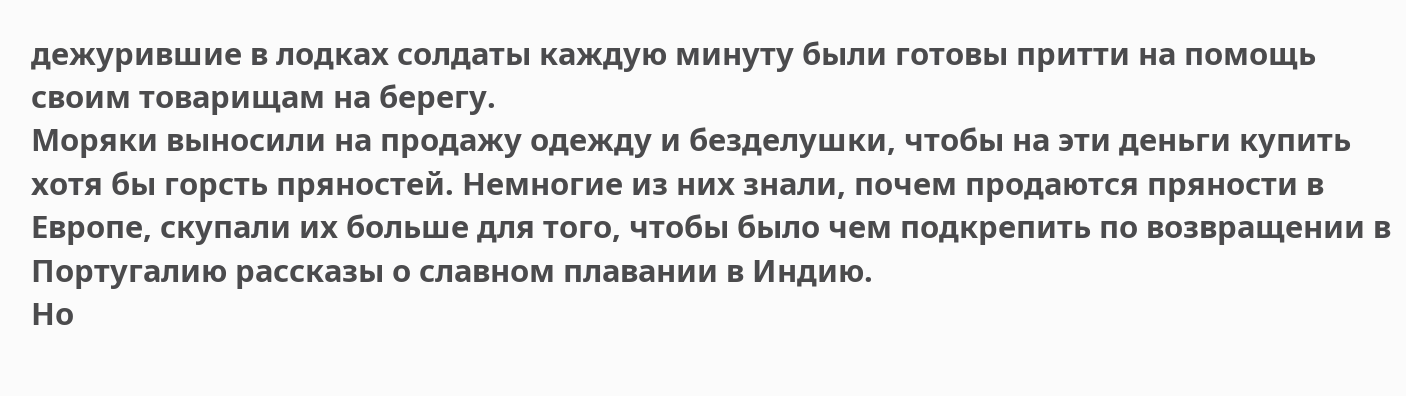дежурившие в лодках солдаты каждую минуту были готовы притти на помощь своим товарищам на берегу.
Моряки выносили на продажу одежду и безделушки, чтобы на эти деньги купить хотя бы горсть пряностей. Немногие из них знали, почем продаются пряности в Европе, скупали их больше для того, чтобы было чем подкрепить по возвращении в Португалию рассказы о славном плавании в Индию.
Но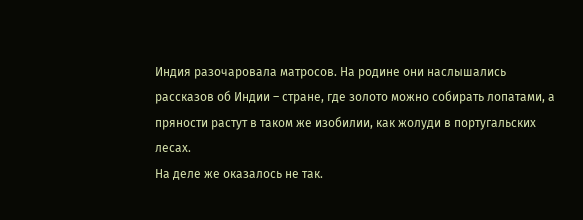Индия разочаровала матросов. На родине они наслышались рассказов об Индии – стране, где золото можно собирать лопатами, а пряности растут в таком же изобилии, как жолуди в португальских лесах.
На деле же оказалось не так.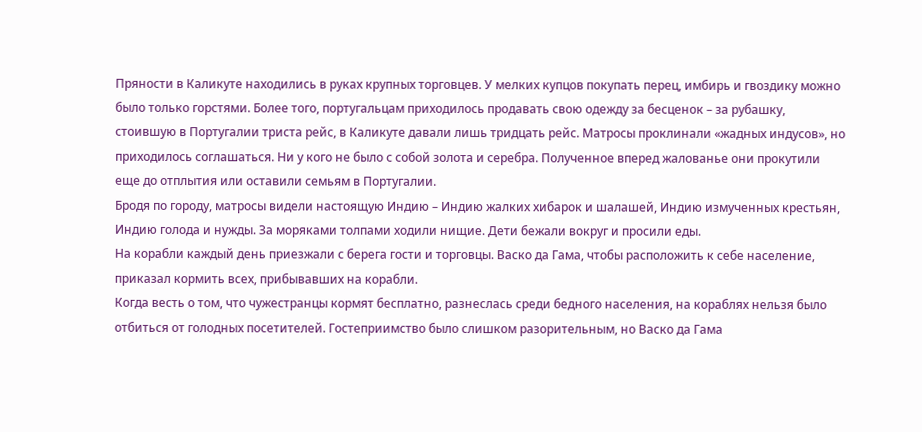Пряности в Каликуте находились в руках крупных торговцев. У мелких купцов покупать перец, имбирь и гвоздику можно было только горстями. Более того, португальцам приходилось продавать свою одежду за бесценок – за рубашку, стоившую в Португалии триста рейс, в Каликуте давали лишь тридцать рейс. Матросы проклинали «жадных индусов», но приходилось соглашаться. Ни у кого не было с собой золота и серебра. Полученное вперед жалованье они прокутили еще до отплытия или оставили семьям в Португалии.
Бродя по городу, матросы видели настоящую Индию – Индию жалких хибарок и шалашей, Индию измученных крестьян, Индию голода и нужды. За моряками толпами ходили нищие. Дети бежали вокруг и просили еды.
На корабли каждый день приезжали с берега гости и торговцы. Васко да Гама, чтобы расположить к себе население, приказал кормить всех, прибывавших на корабли.
Когда весть о том, что чужестранцы кормят бесплатно, разнеслась среди бедного населения, на кораблях нельзя было отбиться от голодных посетителей. Гостеприимство было слишком разорительным, но Васко да Гама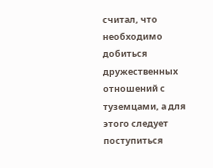считал, что необходимо добиться дружественных отношений с туземцами, а для этого следует поступиться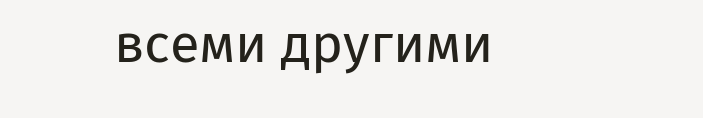всеми другими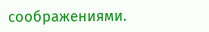соображениями.